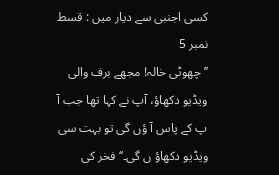کسی اجنبی سے دیار میں : قسط نمبر 5
’’چھوٹی خالہ! مجھے برف والی ویڈیو دکھاؤ، آپ نے کہا تھا جب آ پ کے پاس آ ؤں گی تو بہت سی ویڈیو دکھاؤ ں گی۔‘‘ فخر کی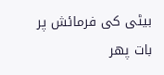بیٹی کی فرمائش پر بات پھر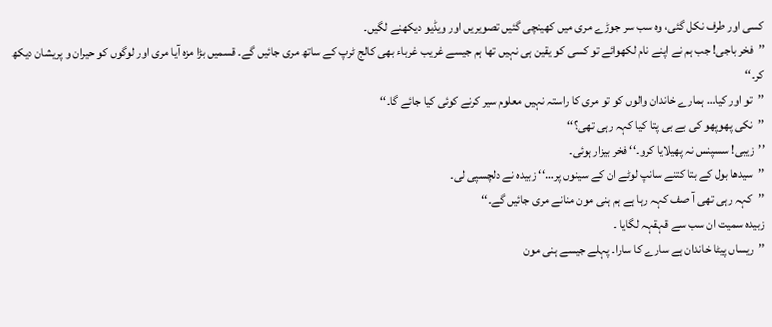کسی اور طرف نکل گئی، وہ سب سر جوڑے مری میں کھینچی گئیں تصویریں اور ویڈیو دیکھنے لگیں۔
’’فخر باجی! جب ہم نے اپنے نام لکھوائے تو کسی کو یقین ہی نہیں تھا ہم جیسے غریب غرباء بھی کالج ٹرپ کے ساتھ مری جائیں گے۔ قسمیں بڑا مزہ آیا مری اور لوگوں کو حیران و پریشان دیکھ کر۔‘‘
’’تو اور کیا… ہمارے خاندان والوں کو تو مری کا راستہ نہیں معلوم سیر کرنے کوئی کیا جائے گا۔‘‘
’’نکی پھوپھو کی بے بی پتا کیا کہہ رہی تھی؟‘‘
’’زیبی! سسپنس نہ پھیلایا کرو۔‘‘ فخر بیزار ہوئی۔
’’سیدھا بول کے بتا کتنے سانپ لوٹے ان کے سینوں پر…‘‘ زبیدہ نے دلچسپی لی۔
’’کہہ رہی تھی آ صف کہہ رہا ہے ہم ہنی مون منانے مری جائیں گے۔‘‘
زبیدہ سمیت ان سب سے قہقہہ لگایا ۔
’’ریساں پیٹا خاندان ہے سارے کا سارا۔ پہلے جیسے ہنی مون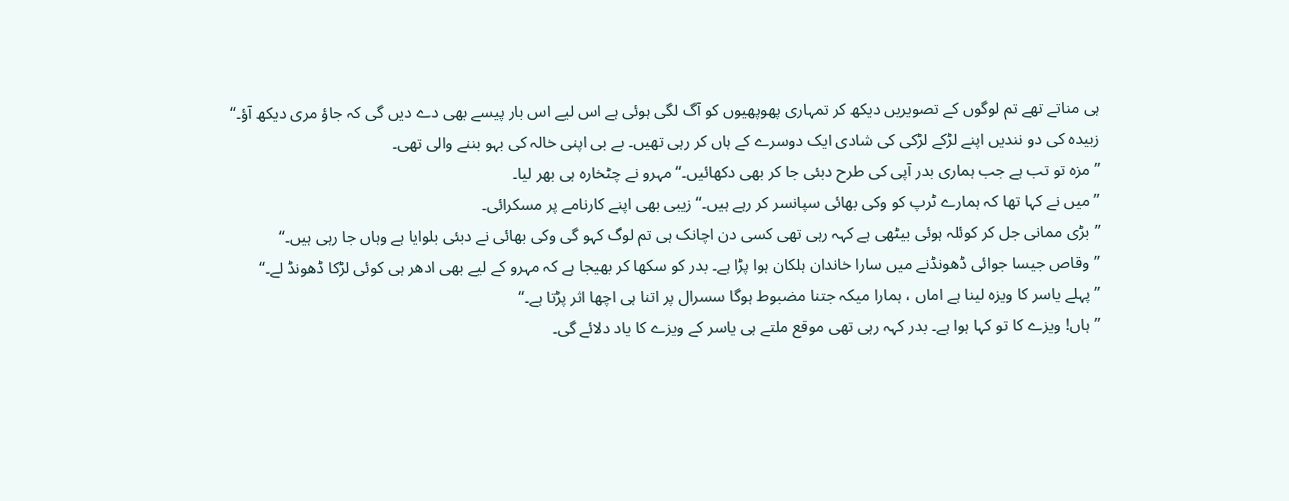ہی مناتے تھے تم لوگوں کے تصویریں دیکھ کر تمہاری پھوپھیوں کو آگ لگی ہوئی ہے اس لیے اس بار پیسے بھی دے دیں گی کہ جاؤ مری دیکھ آؤ۔‘‘
زبیدہ کی دو نندیں اپنے لڑکے لڑکی کی شادی ایک دوسرے کے ہاں کر رہی تھیں۔ بے بی اپنی خالہ کی بہو بننے والی تھی۔
’’مزہ تو تب ہے جب ہماری بدر آپی کی طرح دبئی جا کر بھی دکھائیں۔‘‘ مہرو نے چٹخارہ ہی بھر لیا۔
’’میں نے کہا تھا کہ ہمارے ٹرپ کو وکی بھائی سپانسر کر رہے ہیں۔‘‘ زیبی بھی اپنے کارنامے پر مسکرائی۔
’’بڑی ممانی جل کر کوئلہ ہوئی بیٹھی ہے کہہ رہی تھی کسی دن اچانک ہی تم لوگ کہو گی وکی بھائی نے دبئی بلوایا ہے وہاں جا رہی ہیں۔‘‘
’’وقاص جیسا جوائی ڈھونڈنے میں سارا خاندان ہلکان ہوا پڑا ہے۔ بدر کو سکھا کر بھیجا ہے کہ مہرو کے لیے بھی ادھر ہی کوئی لڑکا ڈھونڈ لے۔‘‘
’’پہلے یاسر کا ویزہ لینا ہے اماں ، ہمارا میکہ جتنا مضبوط ہوگا سسرال پر اتنا ہی اچھا اثر پڑتا ہے۔‘‘
’’ہاں! ویزے کا تو کہا ہوا ہے۔ بدر کہہ رہی تھی موقع ملتے ہی یاسر کے ویزے کا یاد دلائے گی۔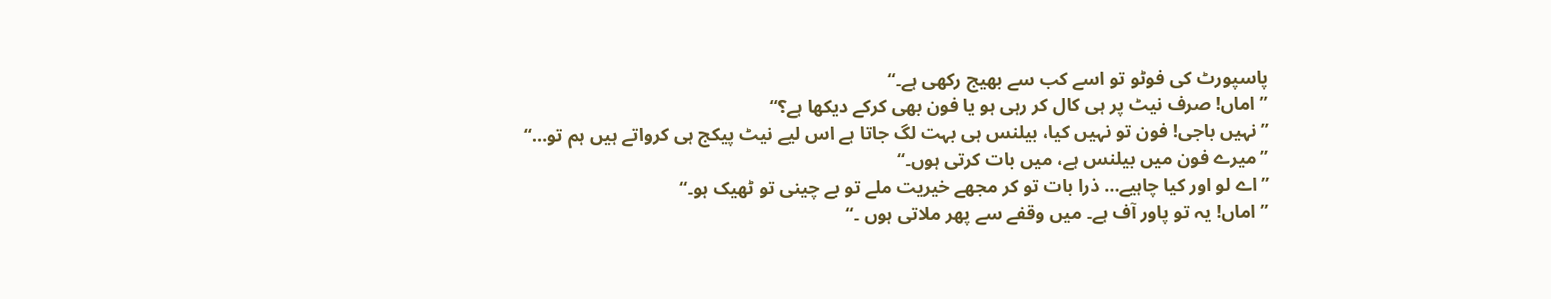پاسپورٹ کی فوٹو تو اسے کب سے بھیج رکھی ہے۔‘‘
’’اماں! صرف نیٹ پر ہی کال کر رہی ہو یا فون بھی کرکے دیکھا ہے؟‘‘
’’نہیں باجی! فون تو نہیں کیا، بیلنس ہی بہت لگ جاتا ہے اس لیے نیٹ پیکج ہی کرواتے ہیں ہم تو…‘‘
’’میرے فون میں بیلنس ہے، میں بات کرتی ہوں۔‘‘
’’اے لو اور کیا چاہیے… ذرا بات تو کر مجھے خیریت ملے تو بے چینی تو ٹھیک ہو۔‘‘
’’اماں! یہ تو پاور آف ہے۔ میں وقفے سے پھر ملاتی ہوں ۔‘‘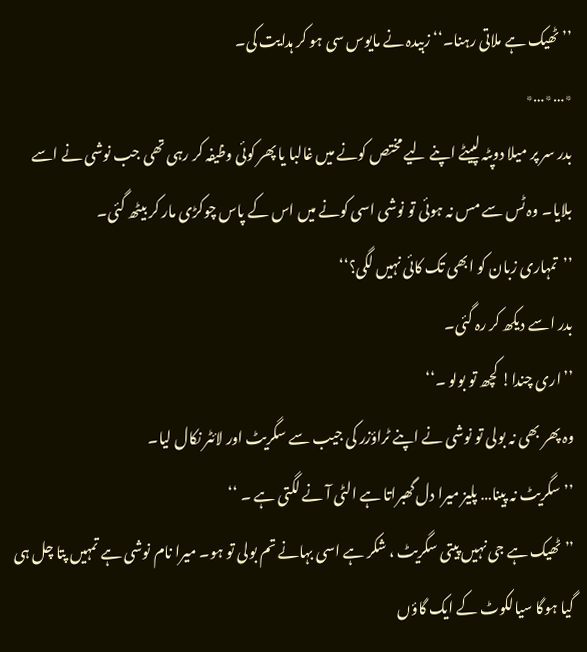’’ٹھیک ہے ملاتی رہنا۔‘‘ زبیدہ نے مایوس سی ہو کر ہدایت کی۔
٭…٭…٭
بدر سر پر میلا دوپٹہ لپیٹے اپنے لیے مختص کونے میں غالبا یا پھر کوئی وظیفہ کر رہی تھی جب نوشی نے اسے بلایا۔ وہ ٹس سے مس نہ ہوئی تو نوشی اسی کونے میں اس کے پاس چوکڑی مار کر بیٹھ گئی۔
’’تمہاری زبان کو ابھی تک کائی نہیں لگی؟‘‘
بدر اسے دیکھ کر رہ گئی۔
’’اری چندا! کچھ تو بولو ۔‘‘
وہ پھر بھی نہ بولی تو نوشی نے اپنے ٹراؤزر کی جیب سے سگریٹ اور لائٹر نکال لیا۔
’’سگریٹ نہ پینا… پلیز میرا دل گھبراتا ہے الٹی آ نے لگتی ہے ۔ ‘‘
’’ٹھیک ہے جی نہیں پیتی سگریٹ ، شکر ہے اسی بہانے تم بولی تو ہو۔ میرا نام نوشی ہے تمہیں پتا چل ہی گیا ہوگا سیالکوٹ کے ایک گاؤں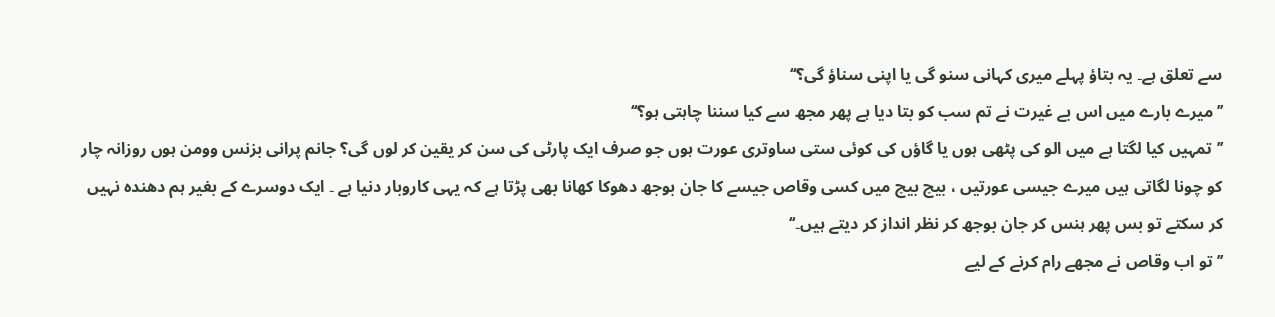سے تعلق ہے۔ یہ بتاؤ پہلے میری کہانی سنو گی یا اپنی سناؤ گی؟‘‘
’’میرے بارے میں اس بے غیرت نے تم سب کو بتا دیا ہے پھر مجھ سے کیا سننا چاہتی ہو؟‘‘
’’تمہیں کیا لگتا ہے میں الو کی پٹھی ہوں یا گاؤں کی کوئی ستی ساوتری عورت ہوں جو صرف ایک پارٹی کی سن کر یقین کر لوں گی؟ جانم پرانی بزنس وومن ہوں روزانہ چار کو چونا لگاتی ہیں میرے جیسی عورتیں ، بیچ بیچ میں کسی وقاص جیسے کا جان بوجھ دھوکا کھانا بھی پڑتا ہے کہ یہی کاروبار دنیا ہے ۔ ایک دوسرے کے بغیر ہم دھندہ نہیں کر سکتے تو بس پھر ہنس کر جان بوجھ کر نظر انداز کر دیتے ہیں۔‘‘
’’تو اب وقاص نے مجھے رام کرنے کے لیے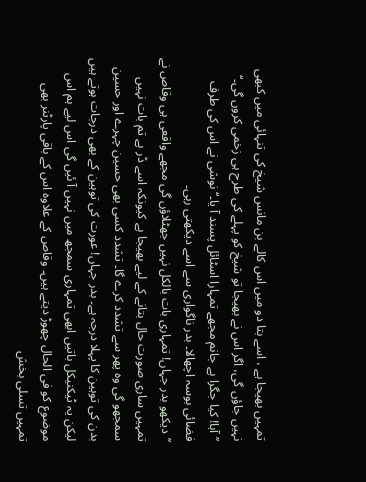تمہیں بھیجا ہے ، اسے بتا دو میں اس کالے بن مانس شیخ کی تنہائی میں کبھی نہیں جاؤں گی، اگر اس نے بھیجا تو شیخ کو پہلے کی طرح ہی زخمی کروں گی۔‘‘
’’آہا! کیا جگرا ہے جانم مجھے تمہارا اسٹائل پسند آ یا۔‘‘ نوشی نے اس کی طرف فضائی بوسہ اچھالا۔ بدر ناگواری سے اسے دیکھتی رہی۔
’’دیکھو بدر جہاں! تمہاری بات بالکل نہیں جھٹلاؤں گی مجھے واقعی ہی وقاص نے تمہیں ساری صورت حال بتانے کے لیے بھیجا ہے کیونکہ اسے ڈر ہے تم بات نہیں سمجھو گی وہ پھر سے تشدد کرے گا۔ تشدد کسی بھی حسین چہرے اور حسین بدن کی توہین کا پہلا درجہ ہے۔ بدر جہاں! عورت کی توہین کے بھی درجات ہوتے ہیں لیکن یہ ٹیکنیکل باتیں ابھی تمہاری سمجھ میں نہیں آ ئیں گی اس لیے ہم اس موضوع کو فی الحال چھوڑ دیتے ہیں۔ وقاص کے علاوہ اس کے باقی پارٹنر بھی تمہیں تسلی بخش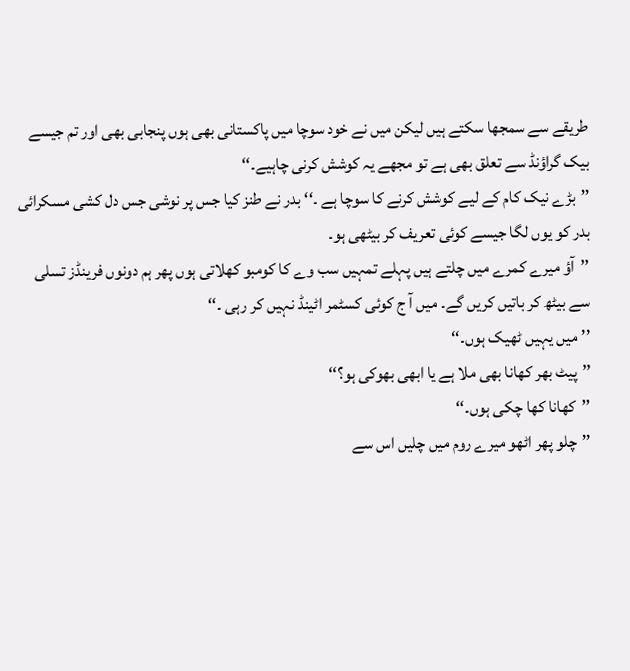طریقے سے سمجھا سکتے ہیں لیکن میں نے خود سوچا میں پاکستانی بھی ہوں پنجابی بھی اور تم جیسے بیک گراؤنڈ سے تعلق بھی ہے تو مجھے یہ کوشش کرنی چاہیے۔‘‘
’’بڑے نیک کام کے لیے کوشش کرنے کا سوچا ہے ۔‘‘ بدر نے طنز کیا جس پر نوشی جس دل کشی مسکرائی بدر کو یوں لگا جیسے کوئی تعریف کر بیٹھی ہو۔
’’آؤ میرے کمرے میں چلتے ہیں پہلے تمہیں سب وے کا کومبو کھلاتی ہوں پھر ہم دونوں فرینڈز تسلی سے بیٹھ کر باتیں کریں گے۔ میں آ ج کوئی کسٹمر اٹینڈ نہیں کر رہی ۔‘‘
’’میں یہیں ٹھیک ہوں۔‘‘
’’پیٹ بھر کھانا بھی ملا ہے یا ابھی بھوکی ہو؟‘‘
’’کھانا کھا چکی ہوں۔‘‘
’’چلو پھر اٹھو میرے روم میں چلیں اس سے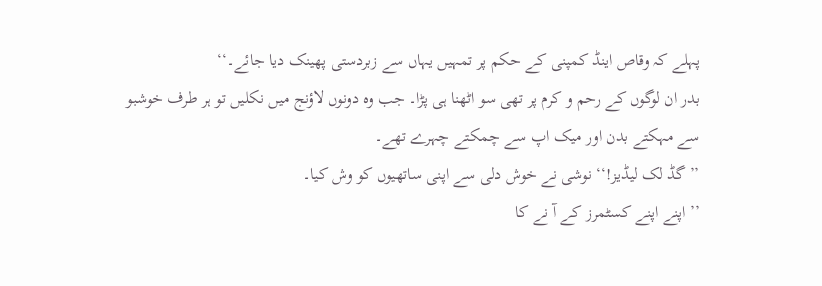پہلے کہ وقاص اینڈ کمپنی کے حکم پر تمہیں یہاں سے زبردستی پھینک دیا جائے۔‘‘
بدر ان لوگوں کے رحم و کرم پر تھی سو اٹھنا ہی پڑا۔ جب وہ دونوں لاؤنج میں نکلیں تو ہر طرف خوشبو سے مہکتے بدن اور میک اپ سے چمکتے چہرے تھے۔
’’گڈ لک لیڈیز!‘‘ نوشی نے خوش دلی سے اپنی ساتھیوں کو وش کیا۔
’’ اپنے اپنے کسٹمرز کے آ نے کا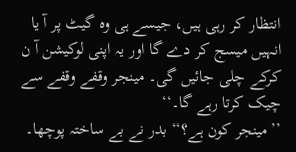انتظار کر رہی ہیں، جیسے ہی وہ گیٹ پر آ یا انہیں میسج کر دے گا اور یہ اپنی لوکیشن آ ن کرکے چلی جائیں گی۔ مینجر وقفے وقفے سے چیک کرتا رہے گا۔‘‘
’’مینجر کون ہے؟‘‘ بدر نے بے ساختہ پوچھا۔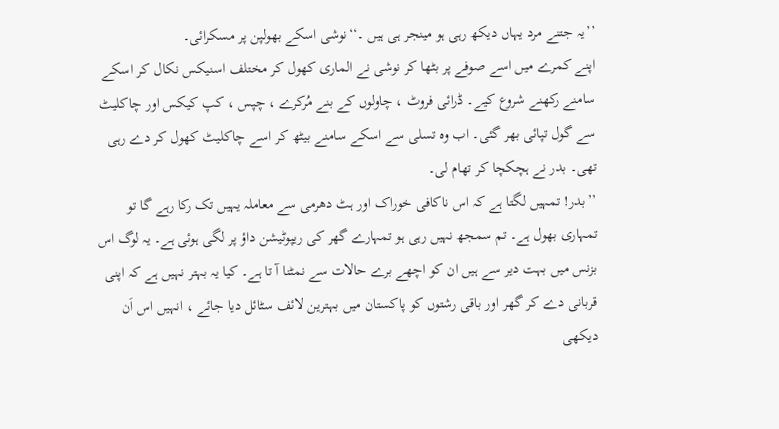’’یہ جتنے مرد یہاں دیکھ رہی ہو مینجر ہی ہیں ۔‘‘نوشی اسکے بھولپن پر مسکرائی۔
اپنے کمرے میں اسے صوفے پر بٹھا کر نوشی نے الماری کھول کر مختلف اسنیکس نکال کر اسکے سامنے رکھنے شروع کیے۔ ڈرائی فروٹ ، چاولوں کے بنے مُرکرے ، چپس ، کپ کیکس اور چاکلیٹ سے گول تپائی بھر گئی۔ اب وہ تسلی سے اسکے سامنے بیٹھ کر اسے چاکلیٹ کھول کر دے رہی تھی۔ بدر نے ہچکچا کر تھام لی۔
’’بدر! تمہیں لگتا ہے کہ اس ناکافی خوراک اور ہٹ دھرمی سے معاملہ یہیں تک رکا رہے گا تو تمہاری بھول ہے۔ تم سمجھ نہیں رہی ہو تمہارے گھر کی ریپوٹیشن داؤ پر لگی ہوئی ہے۔ یہ لوگ اس بزنس میں بہت دیر سے ہیں ان کو اچھے برے حالات سے نمٹنا آ تا ہے۔ کیا یہ بہتر نہیں ہے کہ اپنی قربانی دے کر گھر اور باقی رشتوں کو پاکستان میں بہترین لائف سٹائل دیا جائے ، انہیں اس اَن دیکھی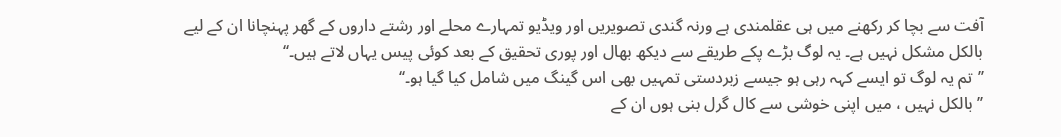آفت سے بچا کر رکھنے میں ہی عقلمندی ہے ورنہ گندی تصویریں اور ویڈیو تمہارے محلے اور رشتے داروں کے گھر پہنچانا ان کے لیے بالکل مشکل نہیں ہے۔ یہ لوگ بڑے پکے طریقے سے دیکھ بھال اور پوری تحقیق کے بعد کوئی پیس یہاں لاتے ہیں۔‘‘
’’تم یہ لوگ تو ایسے کہہ رہی ہو جیسے زبردستی تمہیں بھی اس گینگ میں شامل کیا گیا ہو۔‘‘
’’بالکل نہیں ، میں اپنی خوشی سے کال گرل بنی ہوں ان کے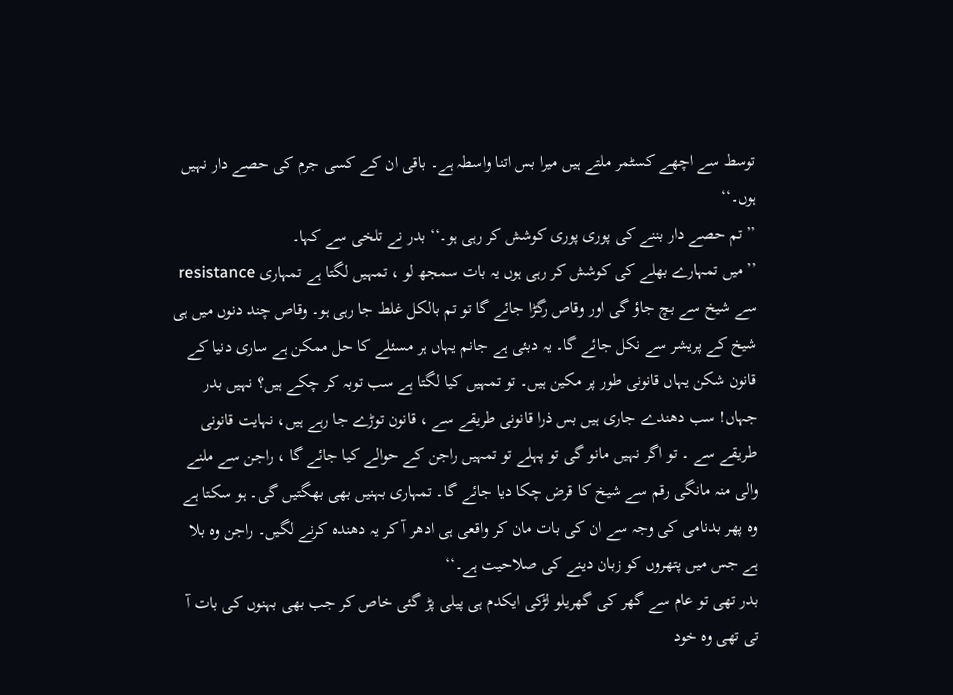توسط سے اچھے کسٹمر ملتے ہیں میرا بس اتنا واسطہ ہے۔ باقی ان کے کسی جرم کی حصے دار نہیں ہوں۔‘‘
’’تم حصے دار بننے کی پوری پوری کوشش کر رہی ہو۔‘‘ بدر نے تلخی سے کہا۔
’’میں تمہارے بھلے کی کوشش کر رہی ہوں یہ بات سمجھ لو ، تمہیں لگتا ہے تمہاری resistance سے شیخ سے بچ جاؤ گی اور وقاص رگڑا جائے گا تو تم بالکل غلط جا رہی ہو۔ وقاص چند دنوں میں ہی شیخ کے پریشر سے نکل جائے گا۔ یہ دبئی ہے جانم یہاں ہر مسئلے کا حل ممکن ہے ساری دنیا کے قانون شکن یہاں قانونی طور پر مکین ہیں۔ تو تمہیں کیا لگتا ہے سب توبہ کر چکے ہیں؟ نہیں بدر جہاں! سب دھندے جاری ہیں بس ذرا قانونی طریقے سے ، قانون توڑے جا رہے ہیں، نہایت قانونی طریقے سے ۔ تو اگر نہیں مانو گی تو پہلے تو تمہیں راجن کے حوالے کیا جائے گا ، راجن سے ملنے والی منہ مانگی رقم سے شیخ کا قرض چکا دیا جائے گا۔ تمہاری بہنیں بھی بھگتیں گی۔ ہو سکتا ہے وہ پھر بدنامی کی وجہ سے ان کی بات مان کر واقعی ہی ادھر آ کر یہ دھندہ کرنے لگیں۔ راجن وہ بلا ہے جس میں پتھروں کو زبان دینے کی صلاحیت ہے۔‘‘
بدر تھی تو عام سے گھر کی گھریلو لڑکی ایکدم ہی پیلی پڑ گئی خاص کر جب بھی بہنوں کی بات آ تی تھی وہ خود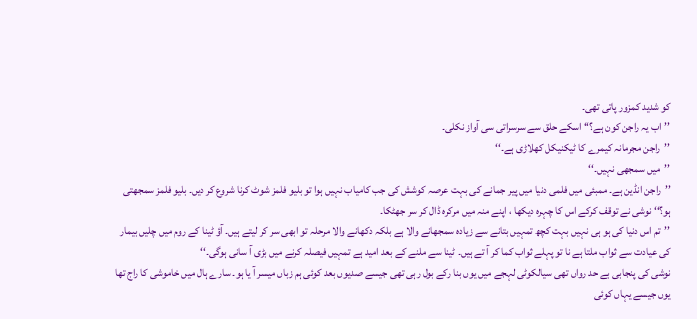کو شدید کمزور پاتی تھی۔
’’اب یہ راجن کون ہے؟‘‘ اسکے حلق سے سرسراتی سی آواز نکلی۔
’’راجن مجرمانہ کیمرے کا ٹیکنیکل کھلاڑی ہے۔‘‘
’’میں سمجھی نہیں۔‘‘
’’راجن انڈین ہے۔ ممبئی میں فلمی دنیا میں پیر جمانے کی بہت عرصہ کوشش کی جب کامیاب نہیں ہوا تو بلیو فلمز شوٹ کرنا شروع کر دیں۔ بلیو فلمز سمجھتی ہو؟‘‘ نوشی نے توقف کرکے اس کا چہرہ دیکھا ، اپنے منہ میں مرکرہ ڈال کر سر جھٹکا۔
’’تم اس دنیا کی ہو ہی نہیں بہت کچھ تمہیں بتانے سے زیادہ سمجھانے والا ہے بلکہ دکھانے والا مرحلہ تو ابھی سر کر لیتے ہیں۔ آؤ ٹینا کے روم میں چلیں بیمار کی عیادت سے ثواب ملتا ہے نا تو پہلے ثواب کما کر آ تے ہیں۔ ٹینا سے ملنے کے بعد امید ہے تمہیں فیصلہ کرنے میں بڑی آ سانی ہوگی۔‘‘
نوشی کی پنجابی بے حد رواں تھی سیالکوٹی لہجے میں یوں بنا رکے بول رہی تھی جیسے صدیوں بعد کوئی ہم زباں میسر آ یا ہو۔ سارے ہال میں خاموشی کا راج تھا یوں جیسے یہاں کوئی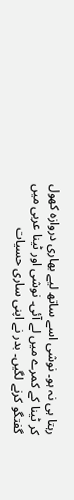رہتا ہی نہ ہو۔ نوشی اسے ساتھ لیے بھاری دروازہ کھول کر ٹینا کے کمرے میں لے آئی۔ نوشی اور ٹینا عربی میں گفتگو کرنے لگیں۔ بدر نے اپنی ساری حسیات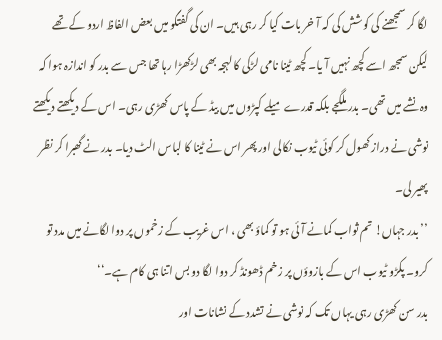لگا کر سمجھنے کی کوشش کی کہ آ خر بات کیا کر رہی ہیں۔ ان کی گفتگو میں بعض الفاظ اردو کے تھے لیکن سمجھ اسے کچھ نہیں آ یا۔ کچھ ٹینا نامی لڑکی کا لہجہ بھی لڑکھڑا رہا تھا جس سے بدر کو اندازہ ہوا کہ وہ نشے میں تھی۔ بدر ملگجے بلکہ قدرے میلے کپڑوں میں بیڈ کے پاس کھڑی رہی۔ اس کے دیکھتے دیکھتے نوشی نے دراز کھول کر کوئی ٹیوب نکالی اور پھر اس نے ٹینا کا لباس الٹ دیا۔ بدر نے گھبرا کر نظر پھیر لی۔
’’بدر جہاں! تم ثواب کمانے آئی ہو تو کماؤ بھی ، اس غریب کے زخموں پر دوا لگانے میں مدد تو کرو۔ پکڑو ٹیوب اس کے بازوؤں پر زخم ڈھونڈ کر دوا لگا دو بس اتنا ہی کام ہے۔‘‘
بدر سن کھڑی رہی یہاں تک کہ نوشی نے تشدد کے نشانات اور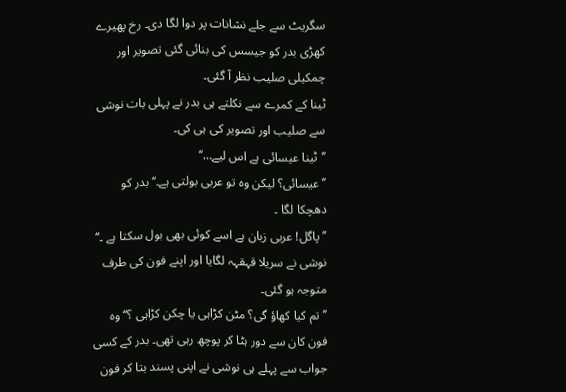سگریٹ سے جلے نشانات پر دوا لگا دی۔ رخ پھیرے کھڑی بدر کو جیسس کی بنائی گئی تصویر اور چمکیلی صلیب نظر آ گئی۔
ٹینا کے کمرے سے نکلتے ہی بدر نے پہلی بات نوشی سے صلیب اور تصویر کی ہی کی۔
’’ٹینا عیسائی ہے اس لیے…‘‘
’’عیسائی؟ لیکن وہ تو عربی بولتی ہے۔‘‘ بدر کو دھچکا لگا ۔
’’پاگل! عربی زبان ہے اسے کوئی بھی بول سکتا ہے ۔‘‘ نوشی نے سریلا قہقہہ لگایا اور اپنے فون کی طرف متوجہ ہو گئی۔
’’تم کیا کھاؤ گی؟ مٹن کڑاہی یا چکن کڑاہی ؟‘‘ وہ فون کان سے دور ہٹا کر پوچھ رہی تھی۔ بدر کے کسی جواب سے پہلے ہی نوشی نے اپنی پسند بتا کر فون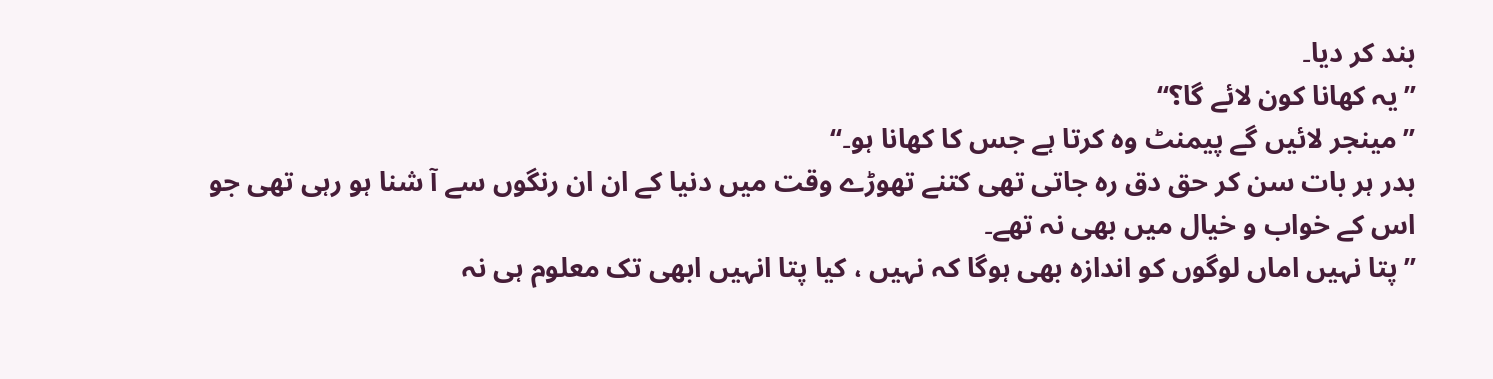بند کر دیا۔
’’یہ کھانا کون لائے گا؟‘‘
’’مینجر لائیں گے پیمنٹ وہ کرتا ہے جس کا کھانا ہو۔‘‘
بدر ہر بات سن کر حق دق رہ جاتی تھی کتنے تھوڑے وقت میں دنیا کے ان ان رنگوں سے آ شنا ہو رہی تھی جو اس کے خواب و خیال میں بھی نہ تھے۔
’’پتا نہیں اماں لوگوں کو اندازہ بھی ہوگا کہ نہیں ، کیا پتا انہیں ابھی تک معلوم ہی نہ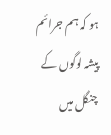ہو کہ ہم جرائم پیشہ لوگوں کے چنگل میں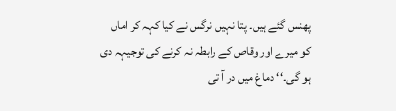پھنس گئے ہیں۔ پتا نہیں نرگس نے کیا کہہ کر اماں کو میرے اور وقاص کے رابطہ نہ کرنے کی توجیہہ دی ہو گی۔‘‘ دماغ میں در آ تی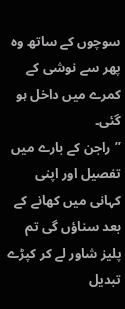سوچوں کے ساتھ وہ پھر سے نوشی کے کمرے میں داخل ہو گئی۔
’’راجن کے بارے میں تفصیل اور اپنی کہانی میں کھانے کے بعد سناؤں گی تم پلیز شاور لے کر کپڑے تبدیل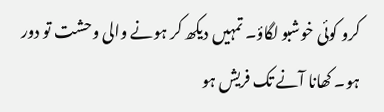کرو کوئی خوشبو لگاؤ۔ تمہیں دیکھ کر ہونے والی وحشت تو دور ہو۔ کھانا آنے تک فریش ہو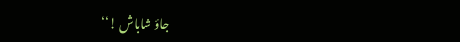جاؤ شاباش !‘‘